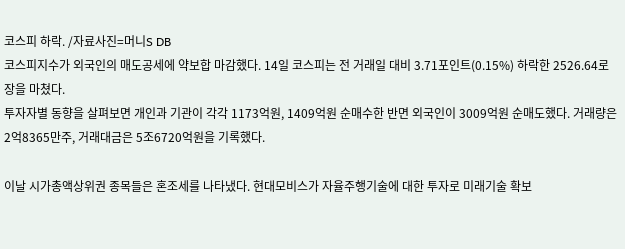코스피 하락. /자료사진=머니S DB
코스피지수가 외국인의 매도공세에 약보합 마감했다. 14일 코스피는 전 거래일 대비 3.71포인트(0.15%) 하락한 2526.64로 장을 마쳤다.
투자자별 동향을 살펴보면 개인과 기관이 각각 1173억원, 1409억원 순매수한 반면 외국인이 3009억원 순매도했다. 거래량은 2억8365만주, 거래대금은 5조6720억원을 기록했다.

이날 시가총액상위권 종목들은 혼조세를 나타냈다. 현대모비스가 자율주행기술에 대한 투자로 미래기술 확보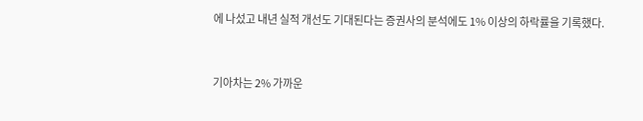에 나섰고 내년 실적 개선도 기대된다는 증권사의 분석에도 1% 이상의 하락률을 기록했다.


기아차는 2% 가까운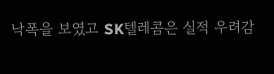낙폭을 보였고 SK텔레콤은 실적 우려감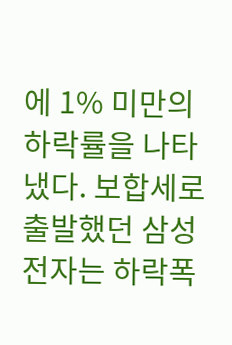에 1% 미만의 하락률을 나타냈다. 보합세로 출발했던 삼성전자는 하락폭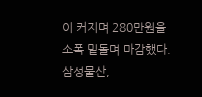이 커지며 280만원을 소폭 밑돌며 마감했다. 삼성물산,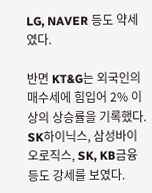LG, NAVER 등도 약세였다.

반면 KT&G는 외국인의 매수세에 힘입어 2% 이상의 상승률을 기록했다. SK하이닉스, 삼성바이오로직스, SK, KB금융 등도 강세를 보였다.